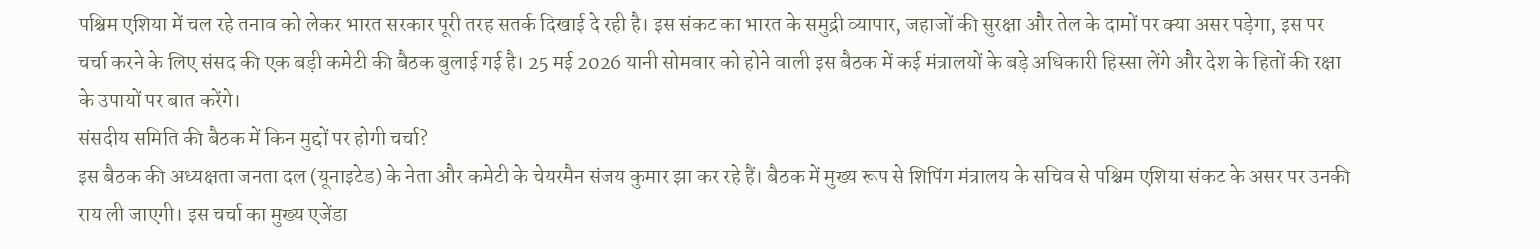पश्चिम एशिया में चल रहे तनाव को लेकर भारत सरकार पूरी तरह सतर्क दिखाई दे रही है। इस संकट का भारत के समुद्री व्यापार, जहाजों की सुरक्षा और तेल के दामों पर क्या असर पड़ेगा, इस पर चर्चा करने के लिए संसद की एक बड़ी कमेटी की बैठक बुलाई गई है। 25 मई 2026 यानी सोमवार को होने वाली इस बैठक में कई मंत्रालयों के बड़े अधिकारी हिस्सा लेंगे और देश के हितों की रक्षा के उपायों पर बात करेंगे।
संसदीय समिति की बैठक में किन मुद्दों पर होगी चर्चा?
इस बैठक की अध्यक्षता जनता दल (यूनाइटेड) के नेता और कमेटी के चेयरमैन संजय कुमार झा कर रहे हैं। बैठक में मुख्य रूप से शिपिंग मंत्रालय के सचिव से पश्चिम एशिया संकट के असर पर उनकी राय ली जाएगी। इस चर्चा का मुख्य एजेंडा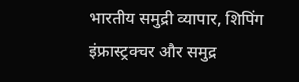भारतीय समुद्री व्यापार, शिपिंग इंफ्रास्ट्रक्चर और समुद्र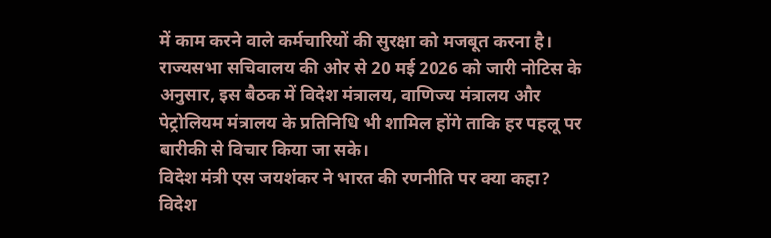में काम करने वाले कर्मचारियों की सुरक्षा को मजबूत करना है। राज्यसभा सचिवालय की ओर से 20 मई 2026 को जारी नोटिस के अनुसार, इस बैठक में विदेश मंत्रालय, वाणिज्य मंत्रालय और पेट्रोलियम मंत्रालय के प्रतिनिधि भी शामिल होंगे ताकि हर पहलू पर बारीकी से विचार किया जा सके।
विदेश मंत्री एस जयशंकर ने भारत की रणनीति पर क्या कहा?
विदेश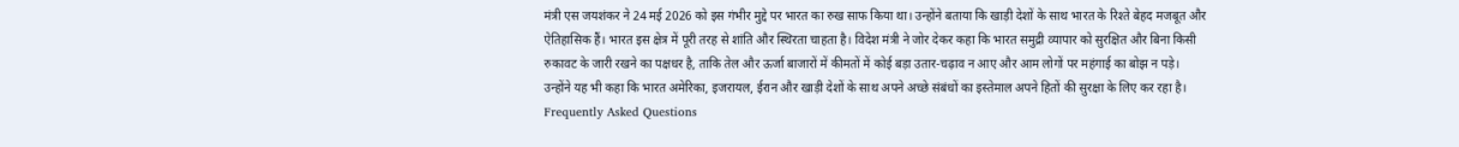मंत्री एस जयशंकर ने 24 मई 2026 को इस गंभीर मुद्दे पर भारत का रुख साफ किया था। उन्होंने बताया कि खाड़ी देशों के साथ भारत के रिश्ते बेहद मजबूत और ऐतिहासिक हैं। भारत इस क्षेत्र में पूरी तरह से शांति और स्थिरता चाहता है। विदेश मंत्री ने जोर देकर कहा कि भारत समुद्री व्यापार को सुरक्षित और बिना किसी रुकावट के जारी रखने का पक्षधर है, ताकि तेल और ऊर्जा बाजारों में कीमतों में कोई बड़ा उतार-चढ़ाव न आए और आम लोगों पर महंगाई का बोझ न पड़े। उन्होंने यह भी कहा कि भारत अमेरिका, इजरायल, ईरान और खाड़ी देशों के साथ अपने अच्छे संबंधों का इस्तेमाल अपने हितों की सुरक्षा के लिए कर रहा है।
Frequently Asked Questions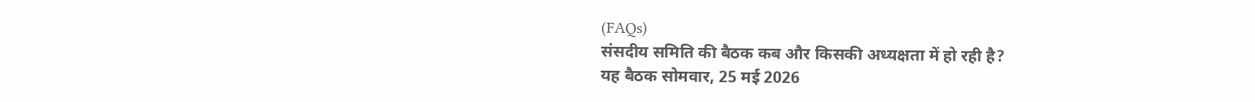(FAQs)
संसदीय समिति की बैठक कब और किसकी अध्यक्षता में हो रही है?
यह बैठक सोमवार, 25 मई 2026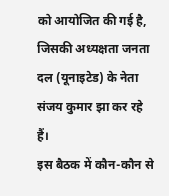को आयोजित की गई है, जिसकी अध्यक्षता जनता दल (यूनाइटेड) के नेता संजय कुमार झा कर रहे हैं।
इस बैठक में कौन-कौन से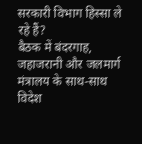सरकारी विभाग हिस्सा ले रहे हैं?
बैठक में बंदरगाह, जहाजरानी और जलमार्ग मंत्रालय के साथ-साथ विदेश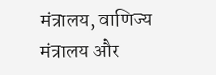मंत्रालय, वाणिज्य मंत्रालय और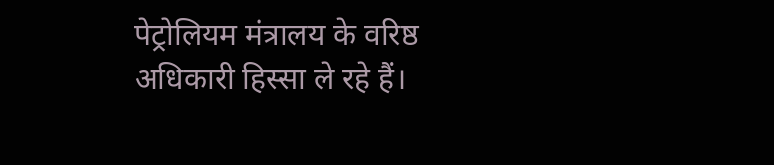पेट्रोलियम मंत्रालय के वरिष्ठ अधिकारी हिस्सा ले रहे हैं।